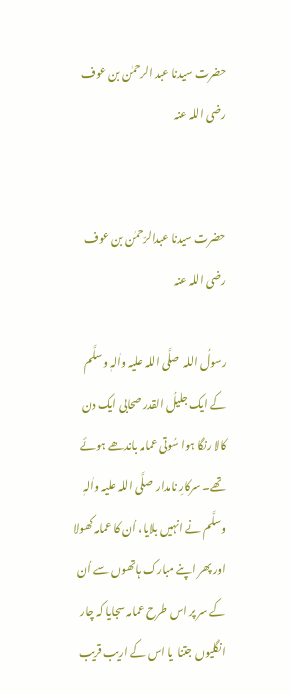حضرت سیدنا عبد الرحمٰن بن عوف رضی اللہ عنہ


حضرت سیدنا عبدالرّحمٰن بن عوف  رضی اللہ عنہ

رسولُ اللہ  صلَّی اللہ علیہ واٰلہٖ وسلَّم  کے ایک جلیلُ القدر صحابی ایک دن کالا رنگا ہوا سُوتی عمامہ باندھے ہوئے تھے۔ سرکارِ نامدار  صلَّی اللہ علیہ واٰلہٖ وسلَّم نے انہیں بلایا، اُن کا عمامہ کھولا اور پھر اپنے مبارک ہاتھوں سے اُن کے سر پر اس طرح عمامہ سجایا کہ چار انگلیوں جتنا  یا اس کے اریب قریب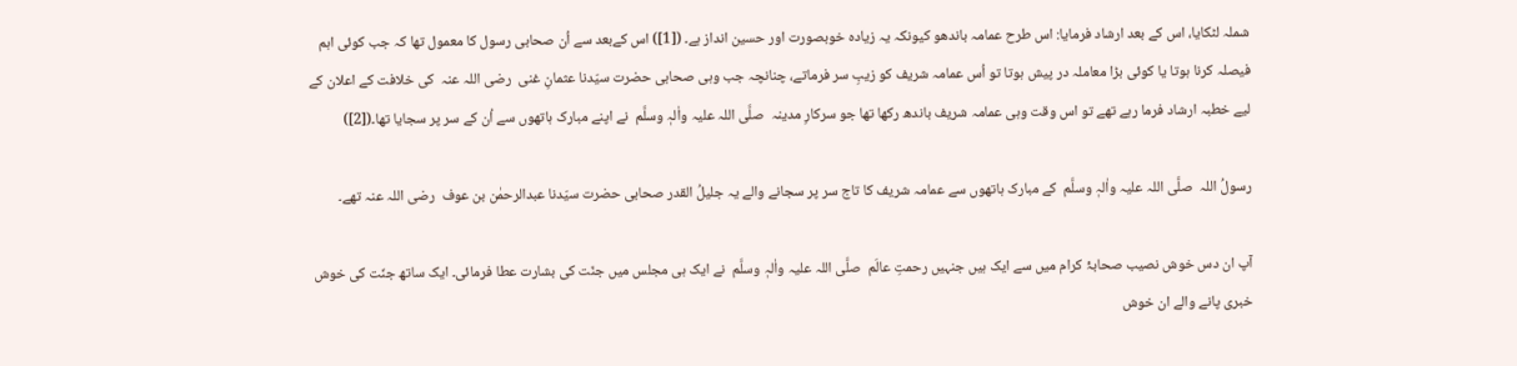شملہ لٹکایا، اس کے بعد ارشاد فرمایا: اس طرح عمامہ باندھو کیونکہ یہ زیادہ خوبصورت اور حسین انداز ہے۔ ([1]) اس کےبعد سے اُن صحابی رسول کا معمول تھا کہ جب کوئی اہم فیصلہ کرنا ہوتا یا کوئی بڑا معاملہ در پیش ہوتا تو اُس عمامہ شریف کو زیبِ سر فرماتے، چنانچہ جب وہی صحابی حضرت سیّدنا عثمانِ غنی  رضی اللہ عنہ  کی خلافت کے اعلان کے لیے خطبہ ارشاد فرما رہے تھے تو اس وقت وہی عمامہ شریف باندھ رکھا تھا جو سرکارِ مدینہ  صلَّی اللہ علیہ واٰلہٖ وسلَّم  نے اپنے مبارک ہاتھوں سے اُن کے سر پر سجایا تھا۔([2])

رسولُ اللہ  صلَّی اللہ علیہ واٰلہٖ وسلَّم  کے مبارک ہاتھوں سے عمامہ شریف کا تاج سر پر سجانے والے یہ جلیلُ القدر صحابی حضرت سیّدنا عبدالرحمٰن بن عوف  رضی اللہ عنہ تھے۔

آپ ان دس خوش نصیب صحابۂ کرام میں سے ایک ہیں جنہیں رحمتِ عالَم  صلَّی اللہ علیہ واٰلہٖ وسلَّم  نے ایک ہی مجلس میں جنّت کی بشارت عطا فرمائی۔ ایک ساتھ جنّت کی خوش خبری پانے والے ان خوش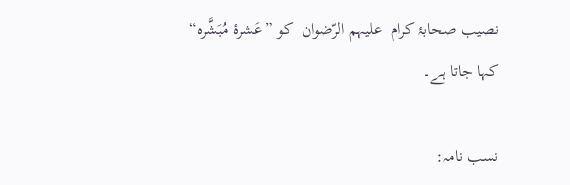نصیب صحابۂ کرام  علیہم الرّضوان  کو ”عَشرۂ مُبَشَّرہ“ کہا جاتا ہے۔

نسب نامہ: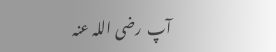آپ  رضی اللہ عنہ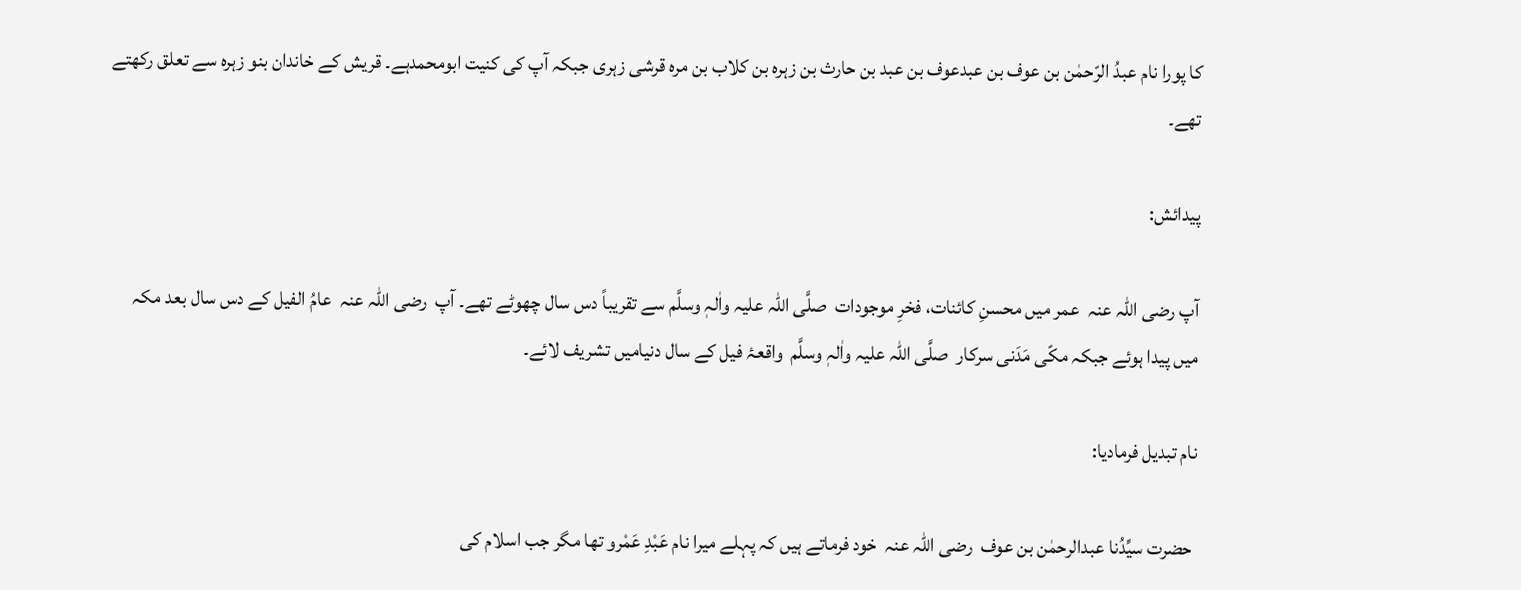کا پورا نام عبدُ الرّحمٰن بن عوف بن عبدعوف بن عبد بن حارث بن زہرہ بن كلاب بن مرہ قرشی زہری جبکہ آپ کی کنیت ابومحمدہے۔ قریش کے خاندان بنو زہرہ سے تعلق رکھتے تھے۔

پیدائش:

آپ رضی اللہ عنہ  عمر میں محسنِ کائنات، فخرِ موجودات  صلَّی اللہ علیہ واٰلہٖ وسلَّم سے تقریباً دس سال چھوٹے تھے۔ آپ  رضی اللہ عنہ  عامُ الفیل کے دس سال بعد مکہ میں پیدا ہوئے جبکہ مکّی مَدَنی سرکار  صلَّی اللہ علیہ واٰلہٖ وسلَّم  واقعۂ فیل کے سال دنیامیں تشریف لائے۔

نام تبدیل فرمادیا:

 حضرت سیِّدُنا عبدالرحمٰن بن عوف  رضی اللہ عنہ  خود فرماتے ہیں کہ پہلے میرا نام عَبْدِ عَمْرو تھا مگر جب اسلام کی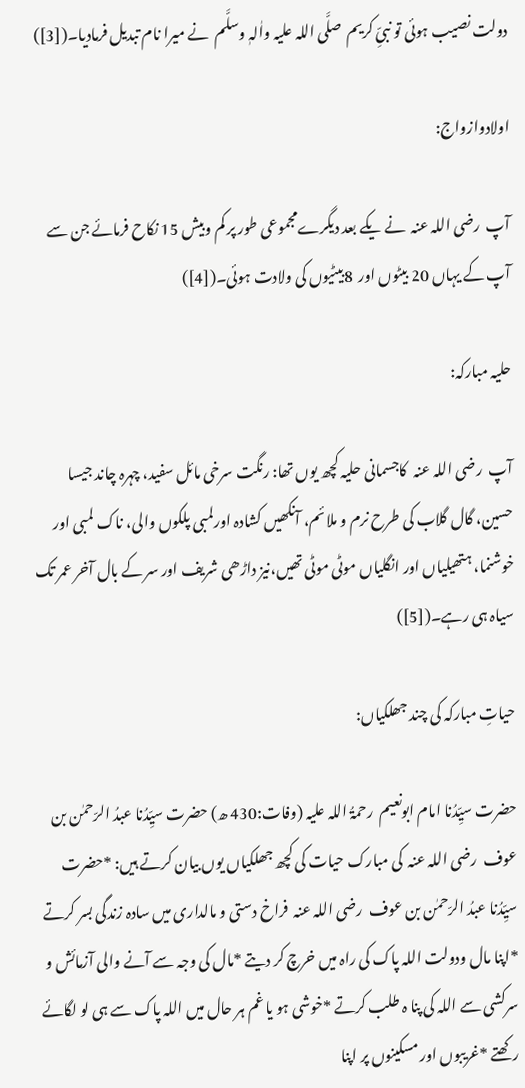دولت نصیب ہوئی تو نبیِّ کریم  صلَّی اللہ علیہ واٰلہٖ وسلَّم  نے میرا نام تبدیل فرمادیا۔([3])

اولادوازواج:

آپ  رضی اللہ عنہ  نے یکے بعد دیگرےمجموعی طور پر کم وبیش 15 نکاح فرمائے جن سے آپ کے یہاں 20 بیٹوں اور  8بیٹیوں کی ولادت ہوئی۔([4])

حلیہ مبارکہ:

آپ  رضی اللہ عنہ  کاجسمانی حلیہ کچھ یوں تھا: رنگت سرخی مائل سفید، چہرہ چاند جیسا حسین، گال گلاب کی طرح نرم و ملائم، آنکھیں کشادہ اورلمبی پلکوں والی، ناک لمبی اور خوشنما، ہتھیلیاں اور انگلیاں موٹی موٹی تھیں،نیز داڑھی شریف اور سر کے بال آخر عمر تک سیاہ ہی رہے۔([5])

حیاتِ مبارکہ کی چند جھلکیاں:

حضرت سیِّدُنا امام ابونعیم  رحمۃُ اللہ علیہ (وفات:430 ھ) حضرت سیِّدُنا عبدُ الرّحمٰن بن عوف  رضی اللہ عنہ  کی مبارک حیات کی کچھ جھلکیاں یوں بیان کرتے ہیں: *حضرت سیِّدُنا عبدُ الرّحمٰن بن عوف  رضی اللہ عنہ  فراخ دستی و مالداری میں سادہ زندگی بسر کرتے *اپنا مال ودولت اللہ پاک کی راہ میں خرچ کر دیتے *مال کی وجہ سے آنے والی آزمائش و سرکشی سے اللہ کی پنا ہ طلب کرتے *خوشی ہو یا غم ہر حال میں اللہ پاک سے ہی لو لگائے رکھتے *غریبوں اور مسکینوں پر اپنا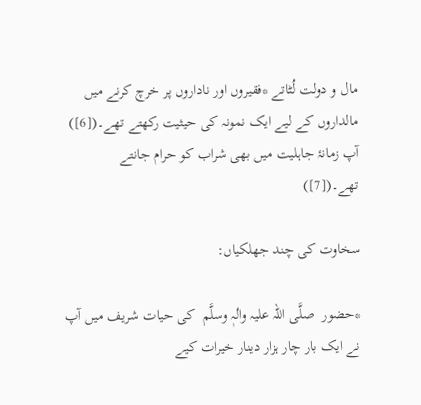مال و دولت لُٹاتے *فقیروں اور ناداروں پر خرچ کرنے میں مالداروں کے لیے ایک نمونہ کی حیثیت رکھتے تھے۔([6]) آپ زمانۂ جاہلیت میں بھی شراب کو حرام جانتے تھے۔([7])

سخاوت کی چند جھلکیاں:

*حضور  صلَّی اللہ علیہ واٰلہٖ وسلَّم  کی حیات شریف میں آپ نے ایک بار چار ہزار دینار خیرات کیے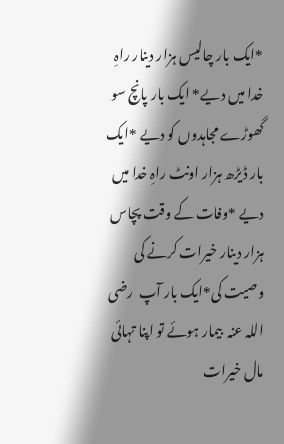*ایک بار چالیس ہزار دینار راہِ خدا میں دیے* ایک بار پانچ سو گھوڑے مجاہدوں کو دیے *ایک بار ڈیڑھ ہزار اونٹ راہِ خدا میں دیے *وفات کے وقت پچاس ہزار دینار خیرات کرنے کی وصیت کی*ایک بار آپ  رضی اللہ عنہ  بیمار ہوئے تو اپنا تہائی مال خیرات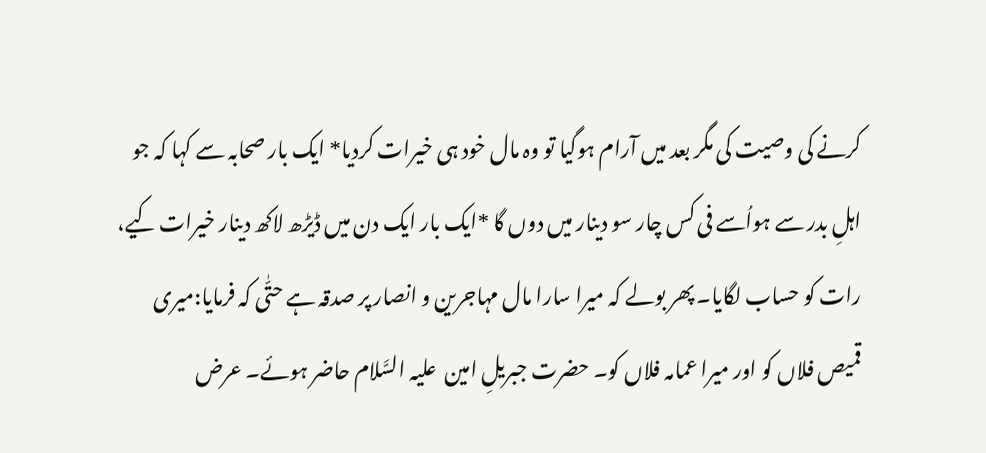کرنے کی وصیت کی مگر بعد میں آرام ہوگیا تو وہ مال خود ہی خیرات کردیا* ایک بار صحابہ سے کہا کہ جو اہلِ بدر سے ہواُسے فی کس چار سو دینار میں دوں گا *ایک بار ایک دن میں ڈیڑھ لاکھ دینار خیرات کیے، رات کو حساب لگایا۔ پھر بولے کہ میرا سارا مال مہاجرین و انصار پر صدقہ ہے حتّٰی کہ فرمایا:میری قمیص فلاں کو اور میرا عمامہ فلاں کو۔ حضرت جبریلِ امین  علیہ السَّلام حاضر ہوئے۔ عرض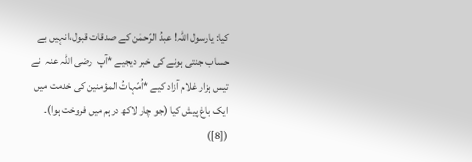کیا: یارسول اللہ! عبدُ الرّحمٰن کے صدقات قبول،انہیں بے حساب جنتی ہونے کی خبر دیجیے *آپ  رضی اللہ عنہ  نے تیس ہزار غلام آزاد کیے *اُمّہاتُ المؤمنین کی خدمت میں ایک باغ پیش کیا (جو چار لاکھ درہم میں فروخت ہوا)۔ ([8])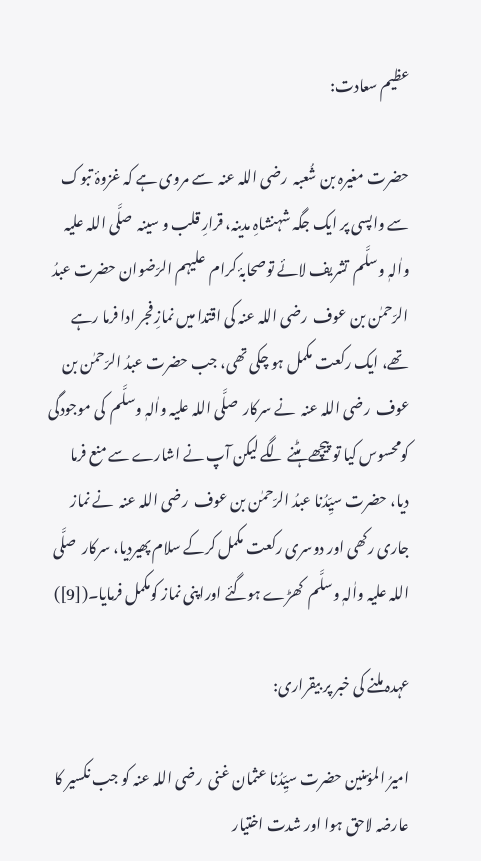عظیم سعادت:

حضرت مغیرہ بن شُعبہ  رضی اللہ عنہ  سے مروی ہے کہ غزوۂ تبوک سے واپسی پر ایک جگہ شہنشاہِ مدینہ، قرارِ قلب و سینہ  صلَّی اللہ علیہ واٰلہٖ وسلَّم  تشریف لائے توصحابۂ کرام  علیہم الرّضوان حضرت عبدُ الرّحمٰن بن عوف  رضی اللہ عنہ کی اقتدا میں نمازِ فجر ادا فرما رہے تھے، ایک رکعت مکمل ہو چکی تھی، جب حضرت عبدُ الرّحمٰن بن عوف  رضی اللہ عنہ  نے سرکار  صلَّی اللہ علیہ واٰلہٖ وسلَّم  کی موجودگی کومحسوس کیا تو پیچھے ہٹنے لگے لیکن آپ نے اشارے سے منع فرما دیا، حضرت سیِّدُنا عبدُ الرّحمٰن بن عوف  رضی اللہ عنہ  نے نماز جاری رکھی اور دوسری رکعت مکمل کرکے سلام پھیردیا، سرکار  صلَّی اللہ علیہ واٰلہٖ وسلَّم  کھڑے ہوگئے اوراپنی نماز کومکمل فرمایا۔([9])

عہدہ ملنے کی خبر پر بیقراری:

امیرُ المؤمنین حضرت سیِّدُنا عثمان غنی  رضی اللہ عنہ کو جب نکسیر کا عارضہ لاحق ہوا اور شدت اختیار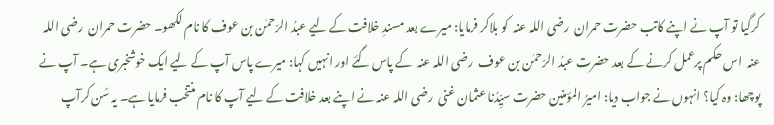کرگیا تو آپ نے اپنے کاتب حضرت حمران  رضی اللہ عنہ  کو بلاکر فرمایا: میرے بعد مسندِ خلافت کے لیے عبدُ الرّحمٰن بن عوف کا نام لکھو۔ حضرت حمران  رضی اللہ عنہ  اس حکم پرعمل کرنے کے بعد حضرت عبدُ الرّحمٰن بن عوف  رضی اللہ عنہ  کے پاس گئے اور انہیں کہا: میرے پاس آپ کے لیے ایک خوشخبری ہے۔ آپ نے پوچھا: وہ کیا؟ انہوں نے جواب دیا: امیرُ المؤمنین حضرت سیِّدُنا عثمان غنی  رضی اللہ عنہ نے اپنے بعد خلافت کے لیے آپ کا نام منتخب فرمایا ہے۔ یہ سُن کرآپ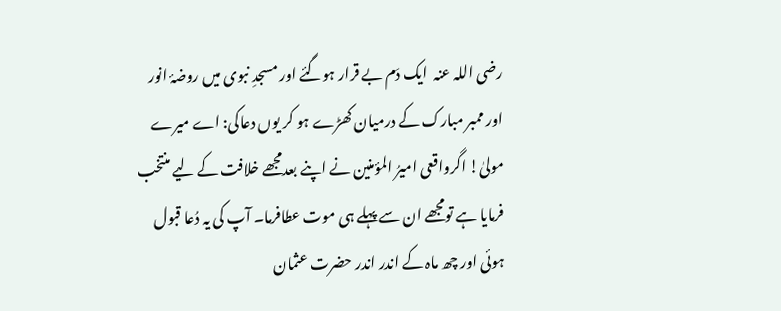رضی اللہ عنہ  ایک دَم بے قرار ہوگئے اور مسجدِ نبوی میں روضۂ انور اور ممبر مبارک کے درمیان کھڑے ہو کر یوں دعاکی: اے میرے مولیٰ! اگرواقعی امیرُ المؤمنین نے اپنے بعدمجھے خلافت کے لیے منتخب فرمایا ہے تومجھے ان سے پہلے ہی موت عطافرما۔ آپ کی یہ دُعا قبول ہوئی اور چھ ماہ کے اندر اندر حضرت عثمان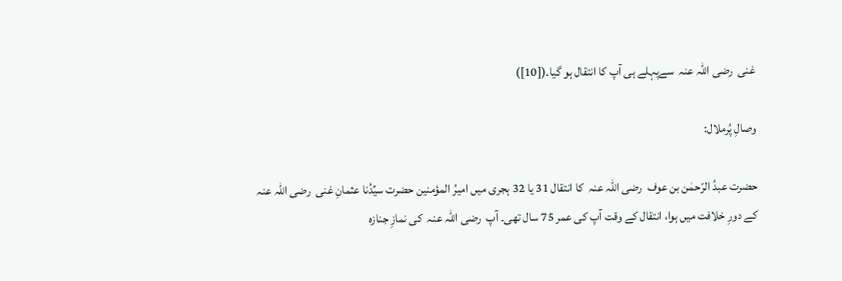غنی  رضی اللہ عنہ  سےپہلے ہی آپ کا انتقال ہو گیا۔([10])

وصالِ پُرملال:

حضرت عبدُ الرّحمٰن بن عوف  رضی اللہ عنہ  کا انتقال 31 یا 32 ہجری میں امیرُ المؤمنین حضرت سیِّدُنا عثمانِ غنی  رضی اللہ عنہ  کے دورِ خلافت میں ہوا، انتقال کے وقت آپ کی عمر 75 سال تھی۔ آپ  رضی اللہ عنہ  کی نمازِ جنازہ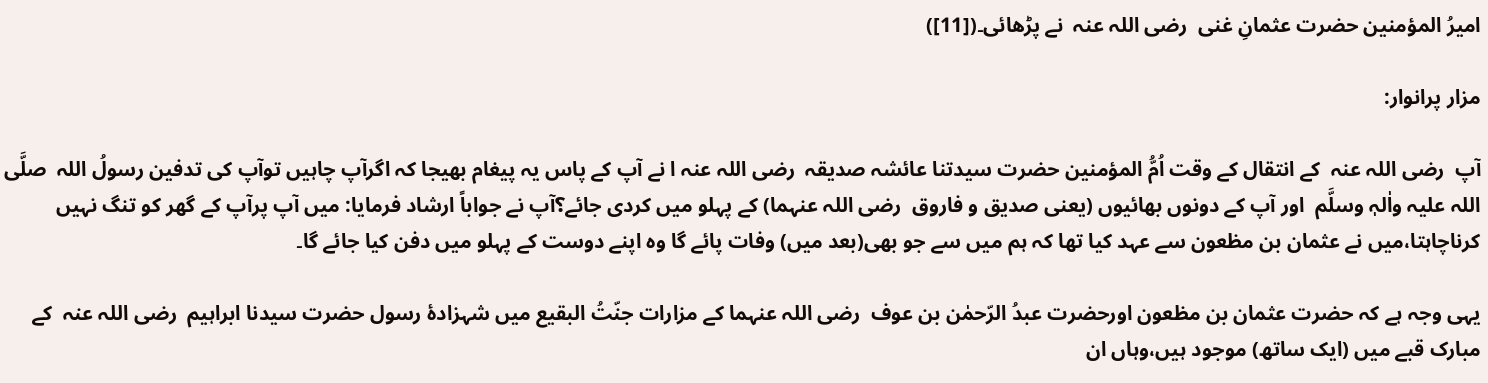امیرُ المؤمنین حضرت عثمانِ غنی  رضی اللہ عنہ  نے پڑھائی۔([11])

مزار پرانوار:

آپ  رضی اللہ عنہ  کے انتقال کے وقت اُمُّ المؤمنین حضرت سیدتنا عائشہ صدیقہ  رضی اللہ عنہ ا نے آپ کے پاس یہ پیغام بھیجا کہ اگرآپ چاہیں توآپ کی تدفین رسولُ اللہ  صلَّی اللہ علیہ واٰلہٖ وسلَّم  اور آپ کے دونوں بھائیوں (یعنی صدیق و فاروق  رضی اللہ عنہما) کے پہلو میں کردی جائے؟آپ نے جواباً ارشاد فرمایا: میں آپ پرآپ کے گھر کو تنگ نہیں کرناچاہتا،میں نے عثمان بن مظعون سے عہد کیا تھا کہ ہم میں سے جو بھی(بعد میں) وفات پائے گا وہ اپنے دوست کے پہلو میں دفن کیا جائے گا۔

یہی وجہ ہے کہ حضرت عثمان بن مظعون اورحضرت عبدُ الرّحمٰن بن عوف  رضی اللہ عنہما کے مزارات جنّتُ البقیع میں شہزادۂ رسول حضرت سیدنا ابراہیم  رضی اللہ عنہ  کے مبارک قبے میں (ایک ساتھ) موجود ہیں،وہاں ان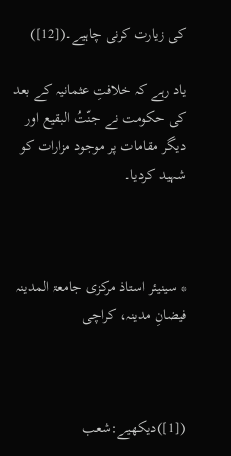کی زیارت کرنی چاہیے۔([12])

یاد رہے کہ خلافتِ عثمانیہ کے بعد كی حکومت نے جنّتُ البقیع اور دیگر مقامات پر موجود مزارات کو شہید کردیا۔



* سینیئر استاذ مرکزی جامعۃ المدینہ فیضانِ مدینہ، کراچی



([1])دیکھیے:شعب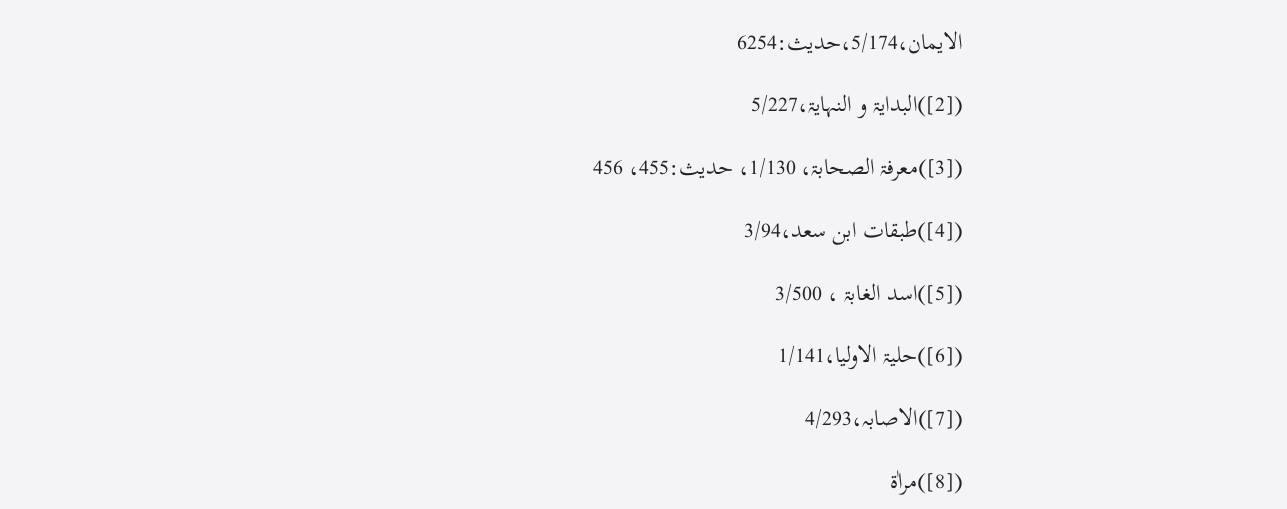الایمان،5/174،حدیث:6254

([2])البدایۃ و النہایۃ،5/227

([3])معرفۃ الصحابۃ، 1/130، حدیث:455، 456

([4])طبقات ابن سعد،3/94

([5])اسد الغابۃ ، 3/500

([6])حلیۃ الاولیا،1/141

([7])الاصابہ،4/293

([8])مراٰۃ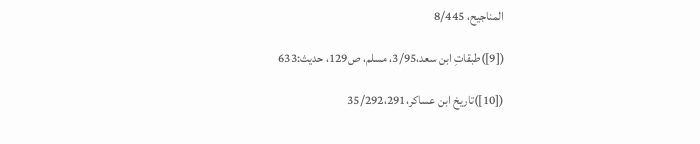المناجیح، 8/445

([9])طبقاتِ ابن سعد،3/95، مسلم، ص129، حدیث:633

([10])تاریخ ابن عساکر،35/292،291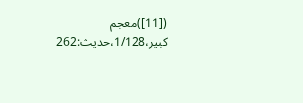([11])معجم کبیر،1/128،حدیث:262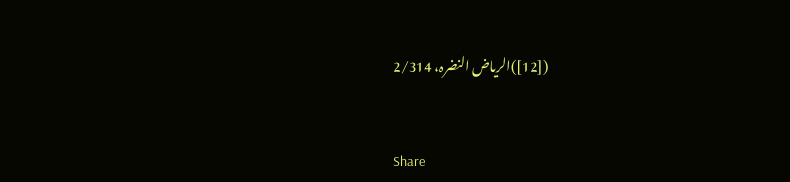([12])الریاض النضرہ، 2/314


Share